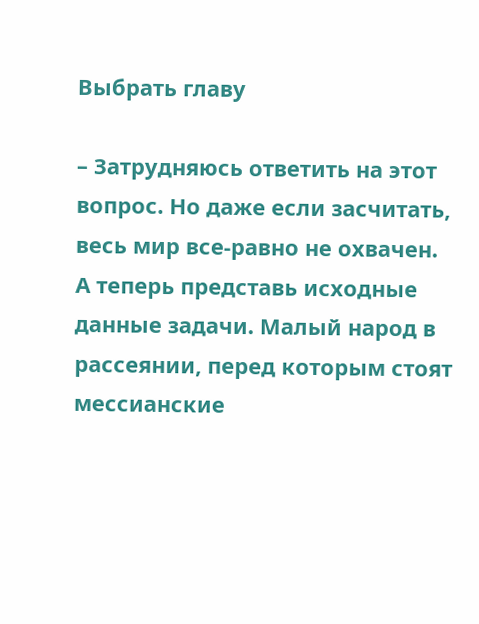Выбрать главу

– Затрудняюсь ответить на этот вопрос. Но даже если засчитать, весь мир все-равно не охвачен. А теперь представь исходные данные задачи. Малый народ в рассеянии, перед которым стоят мессианские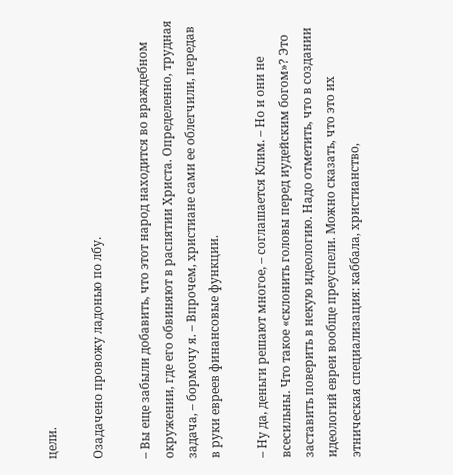цели.

Озадачено провожу ладонью по лбу.

– Вы еще забыли добавить, что этот народ находится во враждебном окружении, где его обвиняют в распятии Христа. Определенно, трудная задача, – бормочу я. – Впрочем, христиане сами ее облегчили, передав в руки евреев финансовые функции.

– Ну да, деньги решают многое, – соглашается Клим. – Но и они не всесильны. Что такое «склонить головы перед иудейским богом»? Это заставить поверить в некую идеологию. Надо отметить, что в создании идеологий евреи вообще преуспели. Можно сказать, что это их этническая специализация: каббала, христианство,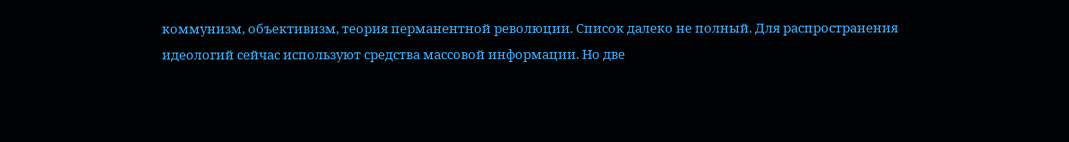коммунизм, объективизм, теория перманентной революции. Список далеко не полный. Для распространения идеологий сейчас используют средства массовой информации. Но две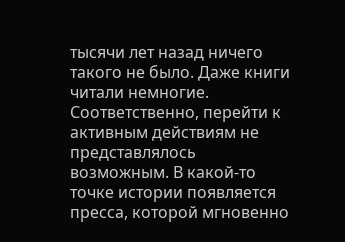тысячи лет назад ничего такого не было. Даже книги читали немногие. Соответственно, перейти к активным действиям не представлялось возможным. В какой-то точке истории появляется пресса, которой мгновенно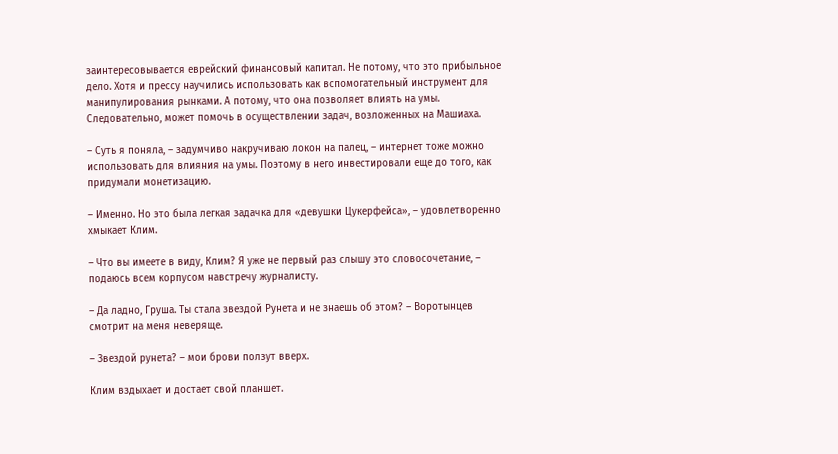заинтересовывается еврейский финансовый капитал. Не потому, что это прибыльное дело. Хотя и прессу научились использовать как вспомогательный инструмент для манипулирования рынками. А потому, что она позволяет влиять на умы. Следовательно, может помочь в осуществлении задач, возложенных на Машиаха.

– Суть я поняла, – задумчиво накручиваю локон на палец, – интернет тоже можно использовать для влияния на умы. Поэтому в него инвестировали еще до того, как придумали монетизацию.

– Именно. Но это была легкая задачка для «девушки Цукерфейса», – удовлетворенно хмыкает Клим.

– Что вы имеете в виду, Клим? Я уже не первый раз слышу это словосочетание, – подаюсь всем корпусом навстречу журналисту.

– Да ладно, Груша. Ты стала звездой Рунета и не знаешь об этом? – Воротынцев смотрит на меня неверяще.

– Звездой рунета? – мои брови ползут вверх.

Клим вздыхает и достает свой планшет.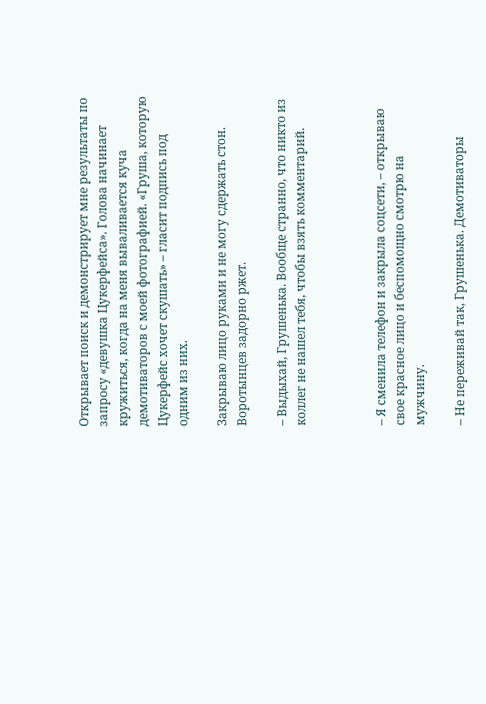Открывает поиск и демонстрирует мне результаты по запросу «девушка Цукерфейса». Голова начинает кружиться, когда на меня вываливается куча демотиваторов с моей фотографией. «Груша, которую Цукерфейс хочет скушать» – гласит подпись под одним из них.

Закрываю лицо руками и не могу сдержать стон. Воротынцев задорно ржет.

– Выдыхай, Грушенька. Вообще странно, что никто из коллег не нашел тебя, чтобы взять комментарий.



– Я сменила телефон и закрыла соцсети, – открываю свое красное лицо и беспомощно смотрю на мужчину.

– Не переживай так, Грушенька. Демотиваторы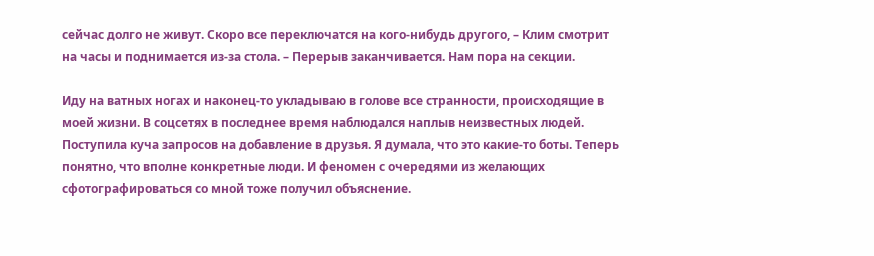сейчас долго не живут. Скоро все переключатся на кого-нибудь другого, – Клим смотрит на часы и поднимается из-за стола. – Перерыв заканчивается. Нам пора на секции.

Иду на ватных ногах и наконец-то укладываю в голове все странности, происходящие в моей жизни. В соцсетях в последнее время наблюдался наплыв неизвестных людей. Поступила куча запросов на добавление в друзья. Я думала, что это какие-то боты. Теперь понятно, что вполне конкретные люди. И феномен с очередями из желающих сфотографироваться со мной тоже получил объяснение.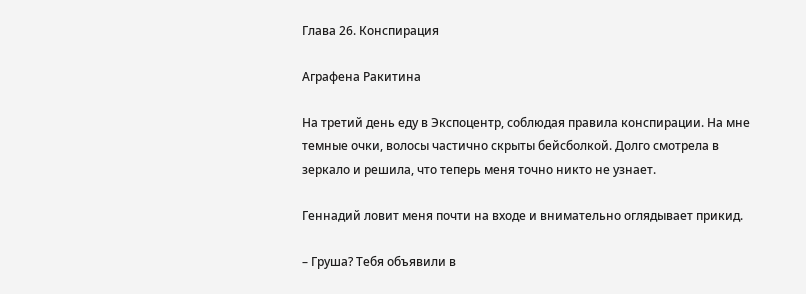Глава 26. Конспирация

Аграфена Ракитина

На третий день еду в Экспоцентр, соблюдая правила конспирации. На мне темные очки, волосы частично скрыты бейсболкой. Долго смотрела в зеркало и решила, что теперь меня точно никто не узнает.

Геннадий ловит меня почти на входе и внимательно оглядывает прикид.

– Груша? Тебя объявили в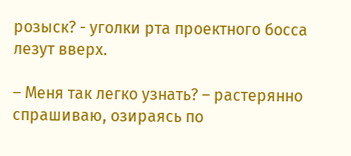розыск? - уголки рта проектного босса лезут вверх.

– Меня так легко узнать? – растерянно спрашиваю, озираясь по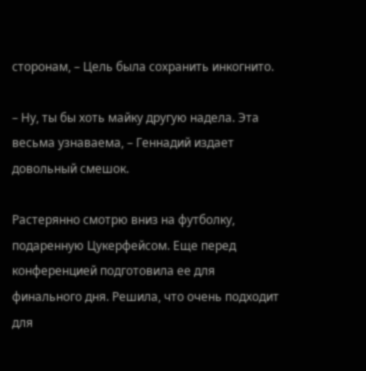сторонам, – Цель была сохранить инкогнито.

– Ну, ты бы хоть майку другую надела. Эта весьма узнаваема, – Геннадий издает довольный смешок.

Растерянно смотрю вниз на футболку, подаренную Цукерфейсом. Еще перед конференцией подготовила ее для финального дня. Решила, что очень подходит для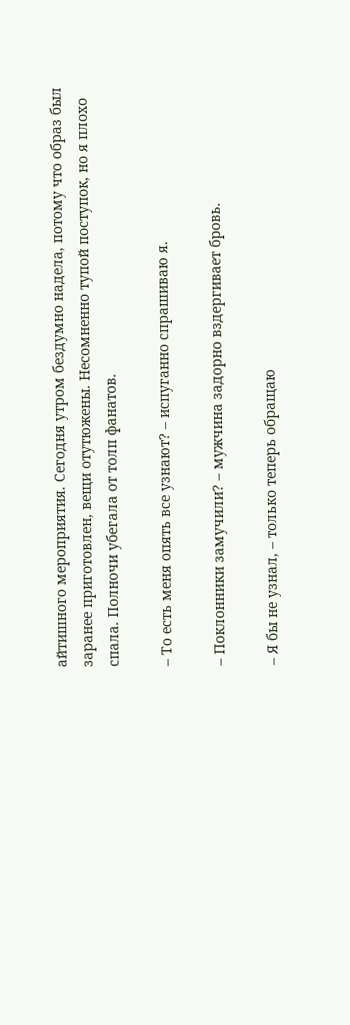айтишного мероприятия. Сегодня утром бездумно надела, потому что образ был заранее приготовлен, вещи отутюжены. Несомненно тупой поступок, но я плохо спала. Полночи убегала от толп фанатов.

– То есть меня опять все узнают? – испуганно спрашиваю я.

– Поклонники замучили? – мужчина задорно вздергивает бровь.

– Я бы не узнал, – только теперь обращаю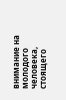внимание на молодого человека, стоящего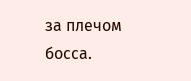за плечом босса.